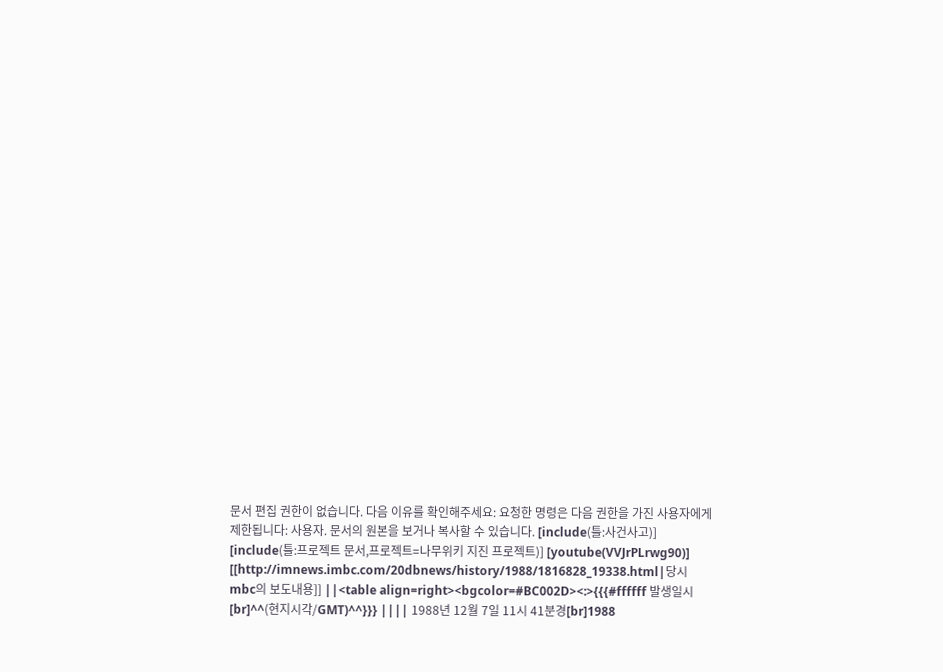문서 편집 권한이 없습니다. 다음 이유를 확인해주세요: 요청한 명령은 다음 권한을 가진 사용자에게 제한됩니다: 사용자. 문서의 원본을 보거나 복사할 수 있습니다. [include(틀:사건사고)] [include(틀:프로젝트 문서,프로젝트=나무위키 지진 프로젝트)] [youtube(VVJrPLrwg90)] [[http://imnews.imbc.com/20dbnews/history/1988/1816828_19338.html|당시 mbc의 보도내용]] ||<table align=right><bgcolor=#BC002D><:>{{{#ffffff 발생일시[br]^^(현지시각/GMT)^^}}} |||| 1988년 12월 7일 11시 41분경[br]1988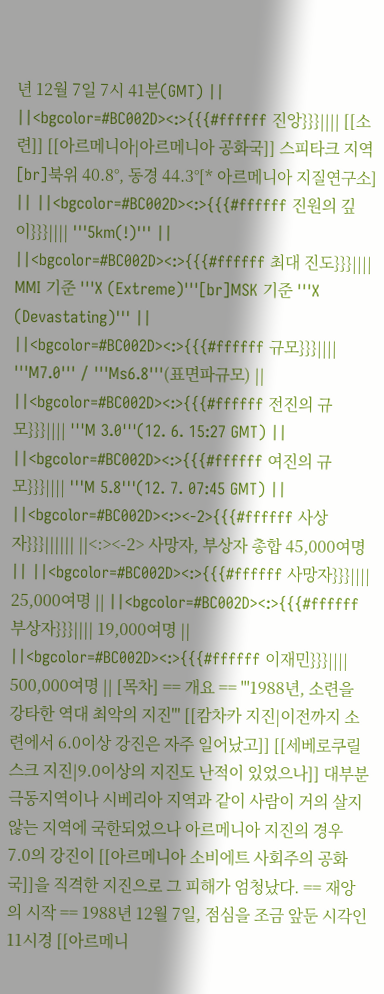년 12월 7일 7시 41분(GMT) || ||<bgcolor=#BC002D><:>{{{#ffffff 진앙}}}|||| [[소련]] [[아르메니아|아르메니아 공화국]] 스피타크 지역[br]북위 40.8°, 동경 44.3°[* 아르메니아 지질연구소] || ||<bgcolor=#BC002D><:>{{{#ffffff 진원의 깊이}}}|||| '''5km(!)''' || ||<bgcolor=#BC002D><:>{{{#ffffff 최대 진도}}}|||| MMI 기준 '''X (Extreme)'''[br]MSK 기준 '''X (Devastating)''' || ||<bgcolor=#BC002D><:>{{{#ffffff 규모}}}|||| '''M7.0''' / '''Ms6.8'''(표면파규모) || ||<bgcolor=#BC002D><:>{{{#ffffff 전진의 규모}}}|||| '''M 3.0'''(12. 6. 15:27 GMT) || ||<bgcolor=#BC002D><:>{{{#ffffff 여진의 규모}}}|||| '''M 5.8'''(12. 7. 07:45 GMT) || ||<bgcolor=#BC002D><:><-2>{{{#ffffff 사상자}}}|||||| ||<:><-2> 사망자, 부상자 총합 45,000여명 || ||<bgcolor=#BC002D><:>{{{#ffffff 사망자}}}|||| 25,000여명 || ||<bgcolor=#BC002D><:>{{{#ffffff 부상자}}}|||| 19,000여명 || ||<bgcolor=#BC002D><:>{{{#ffffff 이재민}}}|||| 500,000여명 || [목차] == 개요 == '''1988년, 소련을 강타한 역대 최악의 지진''' [[캄차카 지진|이전까지 소련에서 6.0이상 강진은 자주 일어났고]] [[세베로쿠릴스크 지진|9.0이상의 지진도 난적이 있었으나]] 대부분 극동지역이나 시베리아 지역과 같이 사람이 거의 살지않는 지역에 국한되었으나 아르메니아 지진의 경우 7.0의 강진이 [[아르메니아 소비에트 사회주의 공화국]]을 직격한 지진으로 그 피해가 엄청났다. == 재앙의 시작 == 1988년 12월 7일, 점심을 조금 앞둔 시각인 11시경 [[아르메니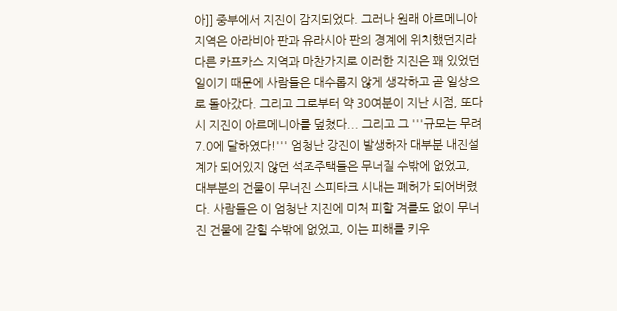아]] 중부에서 지진이 감지되었다. 그러나 원래 아르메니아 지역은 아라비아 판과 유라시아 판의 경계에 위치했던지라 다른 카프카스 지역과 마찬가지로 이러한 지진은 꽤 있었던 일이기 때문에 사람들은 대수롭지 않게 생각하고 곧 일상으로 돌아갔다. 그리고 그로부터 약 30여분이 지난 시점, 또다시 지진이 아르메니아를 덮쳤다... 그리고 그 '''규모는 무려 7.0에 달하였다!''' 엄청난 강진이 발생하자 대부분 내진설계가 되어있지 않던 석조주택들은 무너질 수밖에 없었고, 대부분의 건물이 무너진 스피타크 시내는 폐허가 되어버렸다. 사람들은 이 엄청난 지진에 미처 피할 겨를도 없이 무너진 건물에 갇힐 수밖에 없었고, 이는 피해를 키우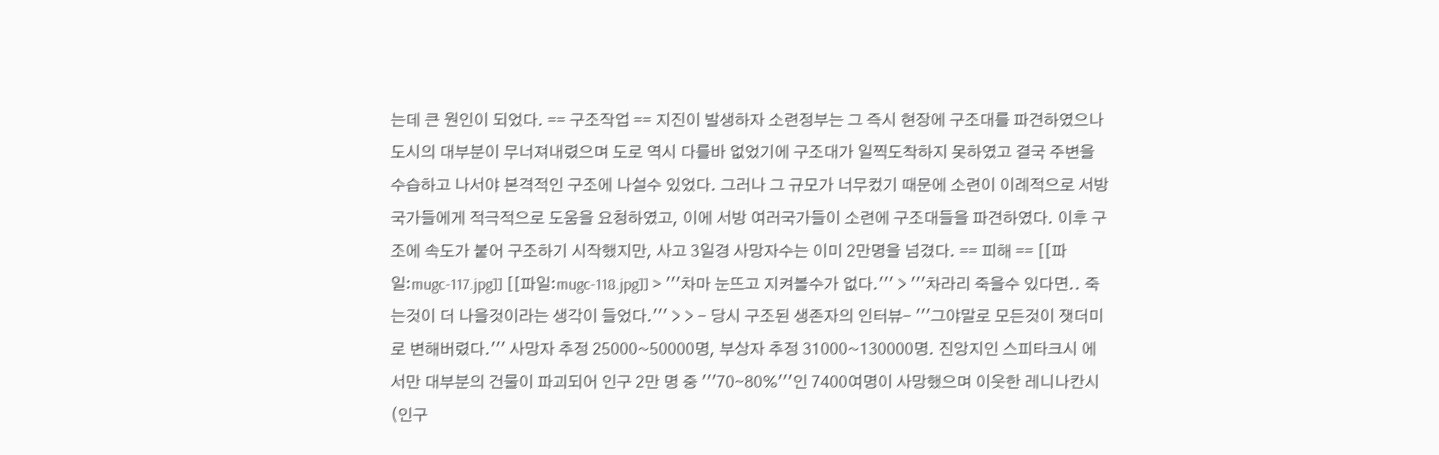는데 큰 원인이 되었다. == 구조작업 == 지진이 발생하자 소련정부는 그 즉시 현장에 구조대를 파견하였으나 도시의 대부분이 무너져내렸으며 도로 역시 다를바 없었기에 구조대가 일찍도착하지 못하였고 결국 주변을 수습하고 나서야 본격적인 구조에 나설수 있었다. 그러나 그 규모가 너무컸기 때문에 소련이 이례적으로 서방국가들에게 적극적으로 도움을 요청하였고, 이에 서방 여러국가들이 소련에 구조대들을 파견하였다. 이후 구조에 속도가 붙어 구조하기 시작했지만, 사고 3일경 사망자수는 이미 2만명을 넘겼다. == 피해 == [[파일:mugc-117.jpg]] [[파일:mugc-118.jpg]] > '''차마 눈뜨고 지켜볼수가 없다.''' > '''차라리 죽을수 있다면.. 죽는것이 더 나을것이라는 생각이 들었다.''' > > - 당시 구조된 생존자의 인터뷰- '''그야말로 모든것이 잿더미로 변해버렸다.''' 사망자 추정 25000~50000명, 부상자 추정 31000~130000명. 진앙지인 스피타크시 에서만 대부분의 건물이 파괴되어 인구 2만 명 중 '''70∼80%'''인 7400여명이 사망했으며 이웃한 레니나칸시(인구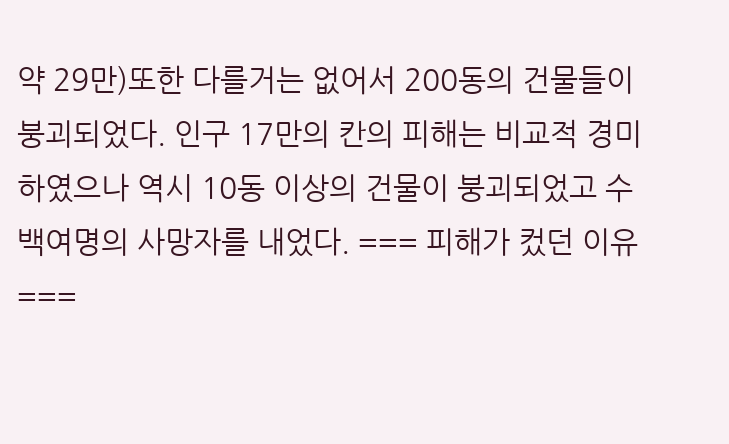약 29만)또한 다를거는 없어서 200동의 건물들이 붕괴되었다. 인구 17만의 칸의 피해는 비교적 경미하였으나 역시 10동 이상의 건물이 붕괴되었고 수백여명의 사망자를 내었다. === 피해가 컸던 이유 ===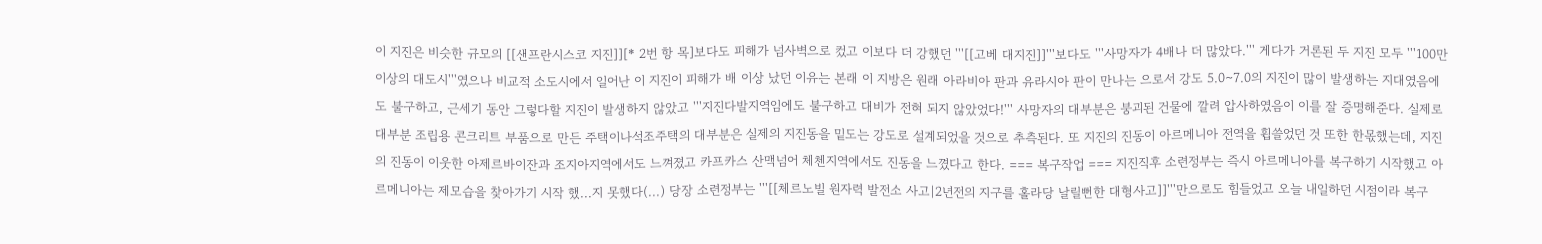이 지진은 비슷한 규모의 [[샌프란시스코 지진]][* 2번 항 목]보다도 피해가 넘사벽으로 컸고 이보다 더 강했던 '''[[고베 대지진]]'''보다도 '''사망자가 4배나 더 많았다.''' 게다가 거론된 두 지진 모두 '''100만이상의 대도시'''였으나 비교적 소도시에서 일어난 이 지진이 피해가 배 이상 났던 이유는 본래 이 지방은 원래 아라비아 판과 유라시아 판이 만나는 으로서 강도 5.0∼7.0의 지진이 많이 발생하는 지대였음에도 불구하고, 근세기 동안 그렇다할 지진이 발생하지 않았고 '''지진다발지역임에도 불구하고 대비가 전혀 되지 않았었다!''' 사망자의 대부분은 붕괴된 건물에 깔려 압사하였음이 이를 잘 증명해준다. 실제로 대부분 조립용 콘크리트 부품으로 만든 주택이나석조주택의 대부분은 실제의 지진동을 밑도는 강도로 설계되었을 것으로 추측된다. 또 지진의 진동이 아르메니아 전역을 휩쓸었던 것 또한 한몫했는데, 지진의 진동이 이웃한 아제르바이잔과 조지아지역에서도 느껴졌고 카프카스 산맥넘어 체첸지역에서도 진동을 느꼈다고 한다. === 복구작업 === 지진직후 소련정부는 즉시 아르메니아를 복구하기 시작했고 아르메니아는 제모습을 찾아가기 시작 했...지 못했다(...) 당장 소련정부는 '''[[체르노빌 원자력 발전소 사고|2년전의 지구를 홀라당 날릴뻔한 대형사고]]'''만으로도 힘들었고 오늘 내일하던 시점이라 복구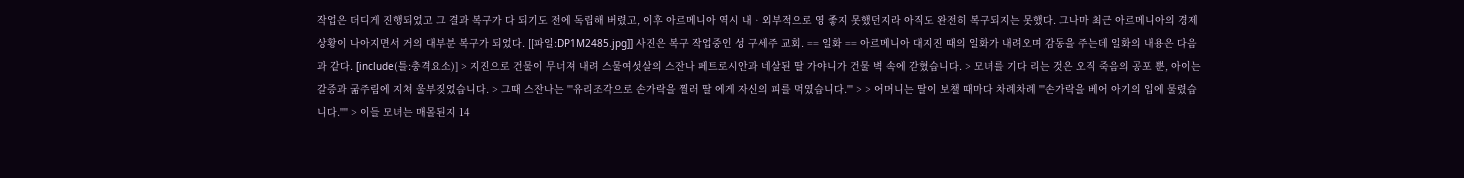작업은 더디게 진행되었고 그 결과 복구가 다 되기도 전에 독립해 버렸고, 이후 아르메니아 역시 내ᆞ외부적으로 영 좋지 못했던지라 아직도 완전히 복구되지는 못했다. 그나마 최근 아르메니아의 경제상황이 나아지면서 거의 대부분 복구가 되었다. [[파일:DP1M2485.jpg]] 사진은 복구 작업중인 성 구세주 교회. == 일화 == 아르메니아 대지진 때의 일화가 내려오며 감동을 주는데 일화의 내용은 다음과 같다. [include(틀:충격요소)] > 지진으로 건물이 무너져 내려 스물여섯살의 스잔나 페트로시안과 네살된 딸 가야니가 건물 벽 속에 갇혔습니다. > 모녀를 기다 리는 것은 오직 죽음의 공포 뿐, 아이는 갈증과 굶주림에 지쳐 울부짖었습니다. > 그때 스잔나는 '''유리조각으로 손가락을 찔러 딸 에게 자신의 피를 먹였습니다.''' > > 어머니는 딸이 보챌 때마다 차례차례 '''손가락을 베어 아기의 입에 물렸습니다.'''' > 이들 모녀는 매몰된지 14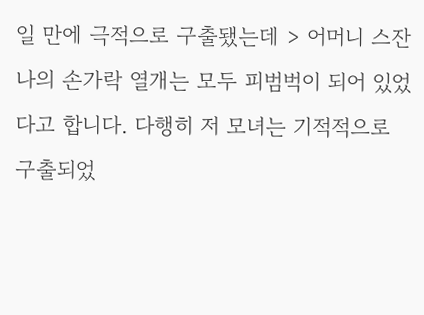일 만에 극적으로 구출됐는데 > 어머니 스잔나의 손가락 열개는 모두 피범벅이 되어 있었다고 합니다. 다행히 저 모녀는 기적적으로 구출되었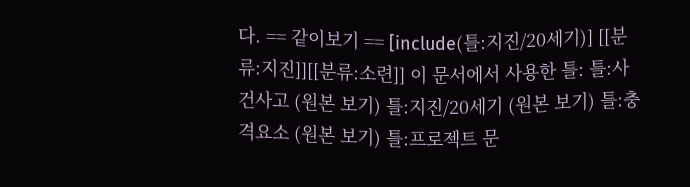다. == 같이보기 == [include(틀:지진/20세기)] [[분류:지진]][[분류:소련]] 이 문서에서 사용한 틀: 틀:사건사고 (원본 보기) 틀:지진/20세기 (원본 보기) 틀:충격요소 (원본 보기) 틀:프로젝트 문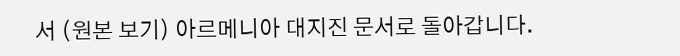서 (원본 보기) 아르메니아 대지진 문서로 돌아갑니다.